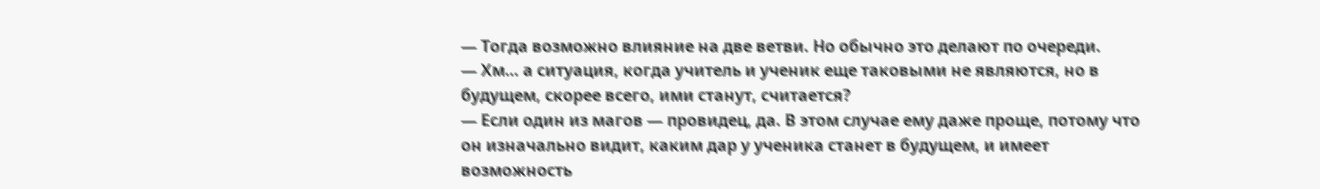— Тогда возможно влияние на две ветви. Но обычно это делают по очереди.
— Хм… а ситуация, когда учитель и ученик еще таковыми не являются, но в будущем, скорее всего, ими станут, считается?
— Если один из магов — провидец, да. В этом случае ему даже проще, потому что он изначально видит, каким дар у ученика станет в будущем, и имеет возможность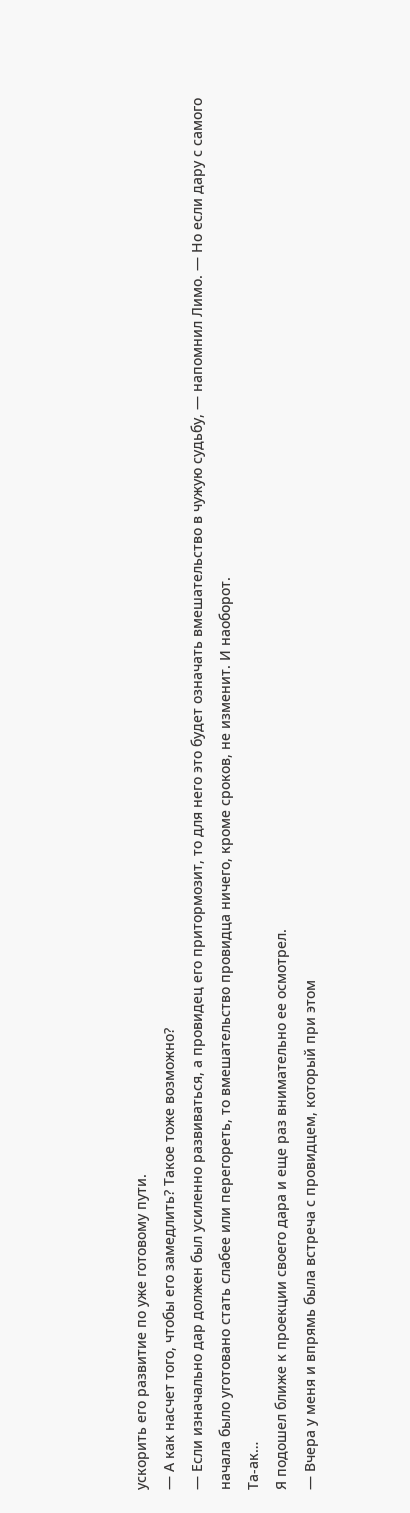ускорить его развитие по уже готовому пути.
— А как насчет того, чтобы его замедлить? Такое тоже возможно?
— Если изначально дар должен был усиленно развиваться, а провидец его притормозит, то для него это будет означать вмешательство в чужую судьбу, — напомнил Лимо. — Но если дару с самого начала было уготовано стать слабее или перегореть, то вмешательство провидца ничего, кроме сроков, не изменит. И наоборот.
Та-ак…
Я подошел ближе к проекции своего дара и еще раз внимательно ее осмотрел.
— Вчера у меня и впрямь была встреча с провидцем, который при этом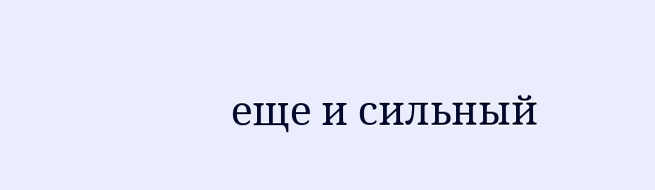еще и сильный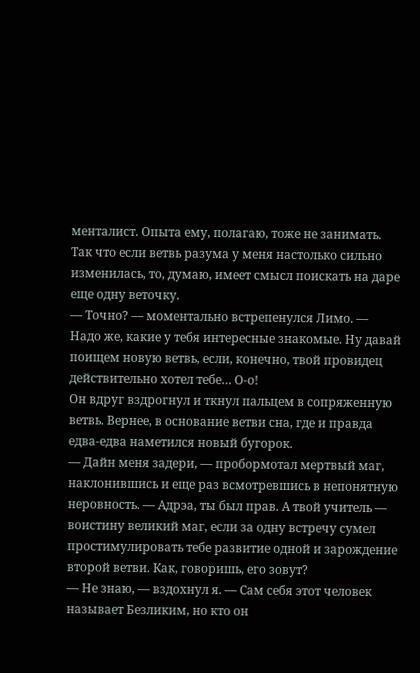менталист. Опыта ему, полагаю, тоже не занимать. Так что если ветвь разума у меня настолько сильно изменилась, то, думаю, имеет смысл поискать на даре еще одну веточку.
— Точно? — моментально встрепенулся Лимо. — Надо же, какие у тебя интересные знакомые. Ну давай поищем новую ветвь, если, конечно, твой провидец действительно хотел тебе… О-о!
Он вдруг вздрогнул и ткнул пальцем в сопряженную ветвь. Вернее, в основание ветви сна, где и правда едва-едва наметился новый бугорок.
— Дайн меня задери, — пробормотал мертвый маг, наклонившись и еще раз всмотревшись в непонятную неровность. — Адрэа, ты был прав. А твой учитель — воистину великий маг, если за одну встречу сумел простимулировать тебе развитие одной и зарождение второй ветви. Как, говоришь, его зовут?
— Не знаю, — вздохнул я. — Сам себя этот человек называет Безликим, но кто он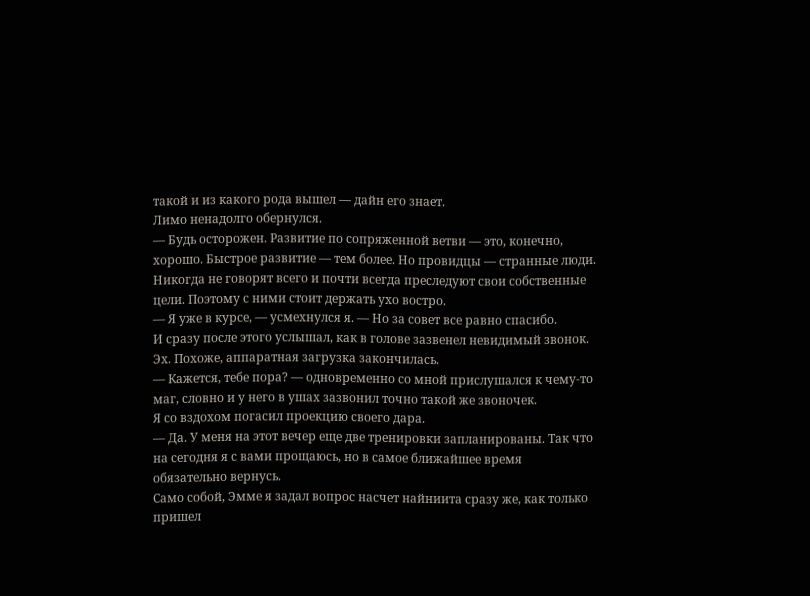такой и из какого рода вышел — дайн его знает.
Лимо ненадолго обернулся.
— Будь осторожен. Развитие по сопряженной ветви — это, конечно, хорошо. Быстрое развитие — тем более. Но провидцы — странные люди. Никогда не говорят всего и почти всегда преследуют свои собственные цели. Поэтому с ними стоит держать ухо востро.
— Я уже в курсе, — усмехнулся я. — Но за совет все равно спасибо.
И сразу после этого услышал, как в голове зазвенел невидимый звонок.
Эх. Похоже, аппаратная загрузка закончилась.
— Кажется, тебе пора? — одновременно со мной прислушался к чему-то маг, словно и у него в ушах зазвонил точно такой же звоночек.
Я со вздохом погасил проекцию своего дара.
— Да. У меня на этот вечер еще две тренировки запланированы. Так что на сегодня я с вами прощаюсь, но в самое ближайшее время обязательно вернусь.
Само собой, Эмме я задал вопрос насчет найниита сразу же, как только пришел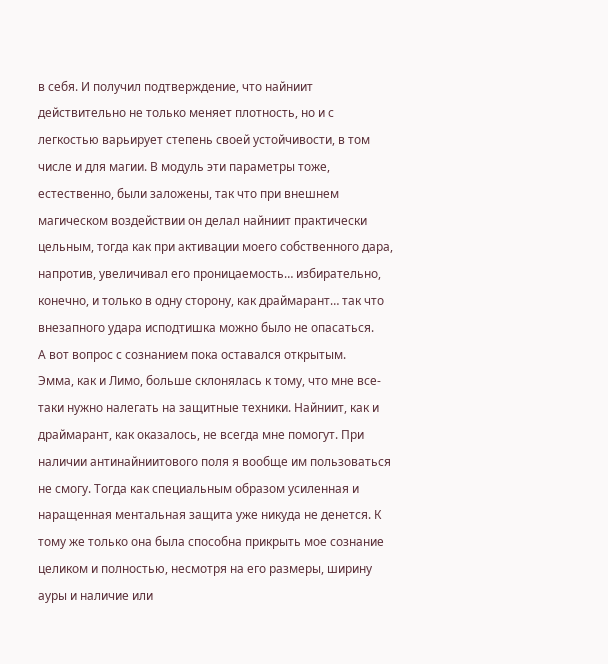в себя. И получил подтверждение, что найниит действительно не только меняет плотность, но и с легкостью варьирует степень своей устойчивости, в том числе и для магии. В модуль эти параметры тоже, естественно, были заложены, так что при внешнем магическом воздействии он делал найниит практически цельным, тогда как при активации моего собственного дара, напротив, увеличивал его проницаемость… избирательно, конечно, и только в одну сторону, как драймарант… так что внезапного удара исподтишка можно было не опасаться.
А вот вопрос с сознанием пока оставался открытым.
Эмма, как и Лимо, больше склонялась к тому, что мне все-таки нужно налегать на защитные техники. Найниит, как и драймарант, как оказалось, не всегда мне помогут. При наличии антинайниитового поля я вообще им пользоваться не смогу. Тогда как специальным образом усиленная и наращенная ментальная защита уже никуда не денется. К тому же только она была способна прикрыть мое сознание целиком и полностью, несмотря на его размеры, ширину ауры и наличие или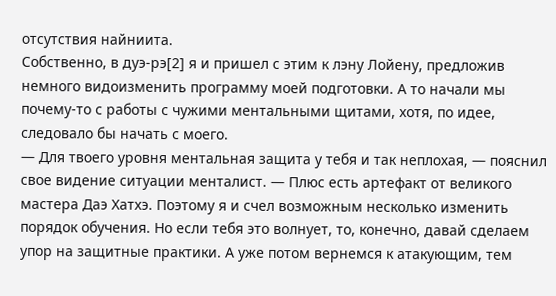отсутствия найниита.
Собственно, в дуэ-рэ[2] я и пришел с этим к лэну Лойену, предложив немного видоизменить программу моей подготовки. А то начали мы почему-то с работы с чужими ментальными щитами, хотя, по идее, следовало бы начать с моего.
— Для твоего уровня ментальная защита у тебя и так неплохая, — пояснил свое видение ситуации менталист. — Плюс есть артефакт от великого мастера Даэ Хатхэ. Поэтому я и счел возможным несколько изменить порядок обучения. Но если тебя это волнует, то, конечно, давай сделаем упор на защитные практики. А уже потом вернемся к атакующим, тем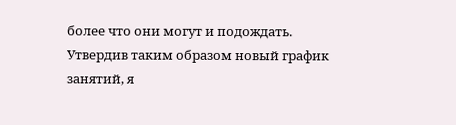более что они могут и подождать.
Утвердив таким образом новый график занятий, я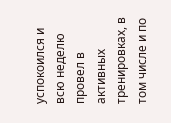успокоился и всю неделю провел в активных тренировках, в том числе и по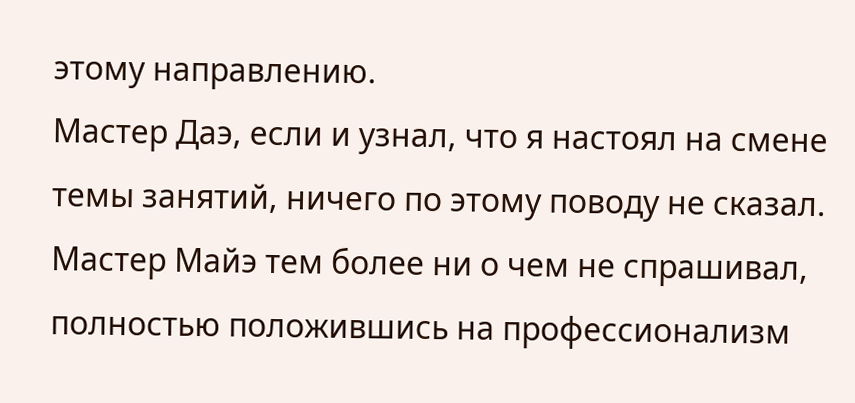этому направлению.
Мастер Даэ, если и узнал, что я настоял на смене темы занятий, ничего по этому поводу не сказал. Мастер Майэ тем более ни о чем не спрашивал, полностью положившись на профессионализм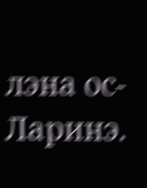лэна ос-Ларинэ.